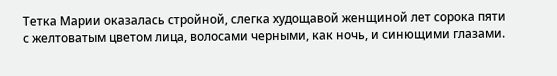Тетка Марии оказалась стройной, слегка худощавой женщиной лет сорока пяти с желтоватым цветом лица, волосами черными, как ночь, и синющими глазами.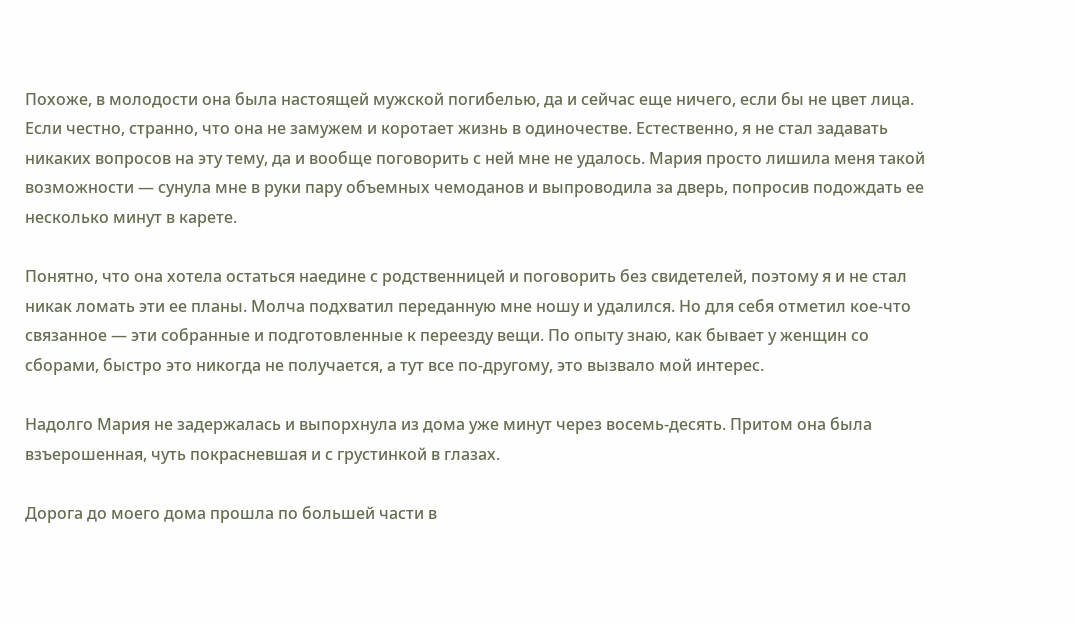Похоже, в молодости она была настоящей мужской погибелью, да и сейчас еще ничего, если бы не цвет лица. Если честно, странно, что она не замужем и коротает жизнь в одиночестве. Естественно, я не стал задавать никаких вопросов на эту тему, да и вообще поговорить с ней мне не удалось. Мария просто лишила меня такой возможности — сунула мне в руки пару объемных чемоданов и выпроводила за дверь, попросив подождать ее несколько минут в карете.

Понятно, что она хотела остаться наедине с родственницей и поговорить без свидетелей, поэтому я и не стал никак ломать эти ее планы. Молча подхватил переданную мне ношу и удалился. Но для себя отметил кое-что связанное — эти собранные и подготовленные к переезду вещи. По опыту знаю, как бывает у женщин со сборами, быстро это никогда не получается, а тут все по-другому, это вызвало мой интерес.

Надолго Мария не задержалась и выпорхнула из дома уже минут через восемь-десять. Притом она была взъерошенная, чуть покрасневшая и с грустинкой в глазах.

Дорога до моего дома прошла по большей части в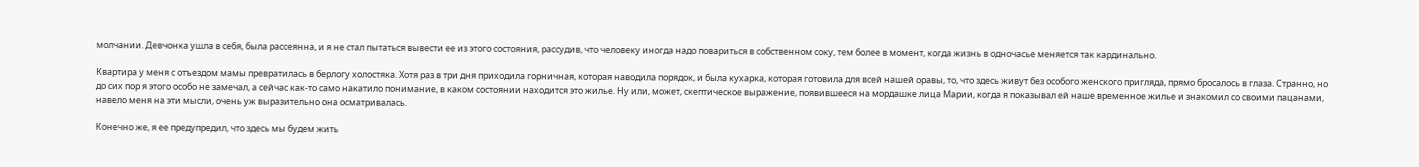молчании. Девчонка ушла в себя, была рассеянна, и я не стал пытаться вывести ее из этого состояния, рассудив, что человеку иногда надо повариться в собственном соку, тем более в момент, когда жизнь в одночасье меняется так кардинально.

Квартира у меня с отъездом мамы превратилась в берлогу холостяка. Хотя раз в три дня приходила горничная, которая наводила порядок, и была кухарка, которая готовила для всей нашей оравы, то, что здесь живут без особого женского пригляда, прямо бросалось в глаза. Странно, но до сих пор я этого особо не замечал, а сейчас как-то само накатило понимание, в каком состоянии находится это жилье. Ну или, может, скептическое выражение, появившееся на мордашке лица Марии, когда я показывал ей наше временное жилье и знакомил со своими пацанами, навело меня на эти мысли, очень уж выразительно она осматривалась.

Конечно же, я ее предупредил, что здесь мы будем жить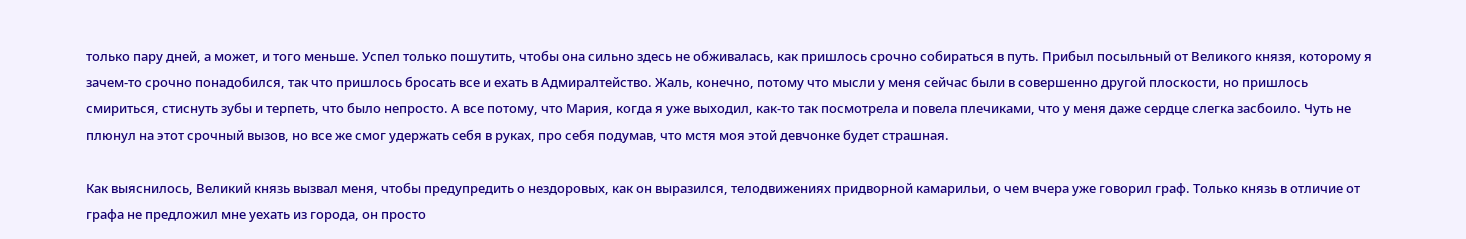только пару дней, а может, и того меньше. Успел только пошутить, чтобы она сильно здесь не обживалась, как пришлось срочно собираться в путь. Прибыл посыльный от Великого князя, которому я зачем-то срочно понадобился, так что пришлось бросать все и ехать в Адмиралтейство. Жаль, конечно, потому что мысли у меня сейчас были в совершенно другой плоскости, но пришлось смириться, стиснуть зубы и терпеть, что было непросто. А все потому, что Мария, когда я уже выходил, как-то так посмотрела и повела плечиками, что у меня даже сердце слегка засбоило. Чуть не плюнул на этот срочный вызов, но все же смог удержать себя в руках, про себя подумав, что мстя моя этой девчонке будет страшная.

Как выяснилось, Великий князь вызвал меня, чтобы предупредить о нездоровых, как он выразился, телодвижениях придворной камарильи, о чем вчера уже говорил граф. Только князь в отличие от графа не предложил мне уехать из города, он просто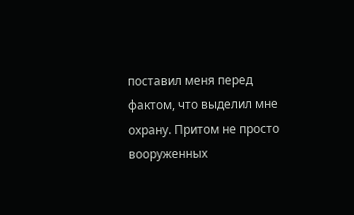поставил меня перед фактом, что выделил мне охрану. Притом не просто вооруженных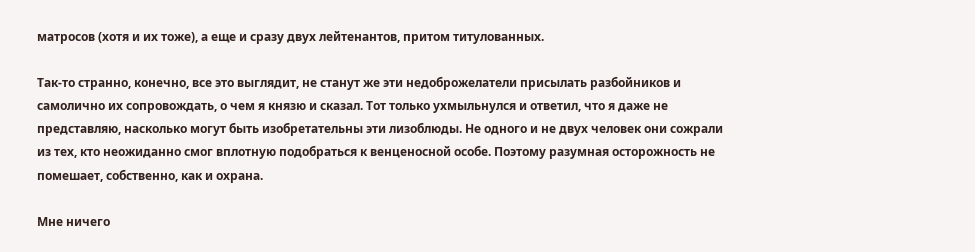матросов (хотя и их тоже), а еще и сразу двух лейтенантов, притом титулованных.

Так-то странно, конечно, все это выглядит, не станут же эти недоброжелатели присылать разбойников и самолично их сопровождать, о чем я князю и сказал. Тот только ухмыльнулся и ответил, что я даже не представляю, насколько могут быть изобретательны эти лизоблюды. Не одного и не двух человек они сожрали из тех, кто неожиданно смог вплотную подобраться к венценосной особе. Поэтому разумная осторожность не помешает, собственно, как и охрана.

Мне ничего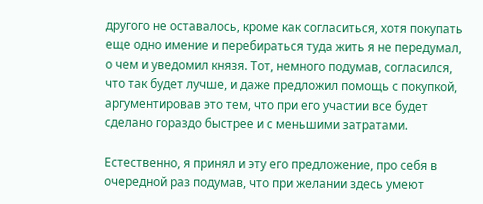другого не оставалось, кроме как согласиться, хотя покупать еще одно имение и перебираться туда жить я не передумал, о чем и уведомил князя. Тот, немного подумав, согласился, что так будет лучше, и даже предложил помощь с покупкой, аргументировав это тем, что при его участии все будет сделано гораздо быстрее и с меньшими затратами.

Естественно, я принял и эту его предложение, про себя в очередной раз подумав, что при желании здесь умеют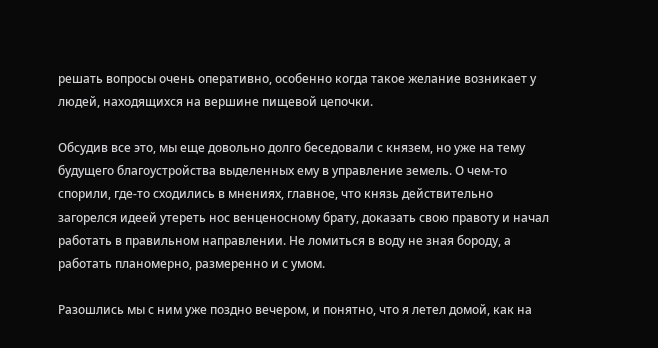решать вопросы очень оперативно, особенно когда такое желание возникает у людей, находящихся на вершине пищевой цепочки.

Обсудив все это, мы еще довольно долго беседовали с князем, но уже на тему будущего благоустройства выделенных ему в управление земель. О чем-то спорили, где-то сходились в мнениях, главное, что князь действительно загорелся идеей утереть нос венценосному брату, доказать свою правоту и начал работать в правильном направлении. Не ломиться в воду не зная бороду, а работать планомерно, размеренно и с умом.

Разошлись мы с ним уже поздно вечером, и понятно, что я летел домой, как на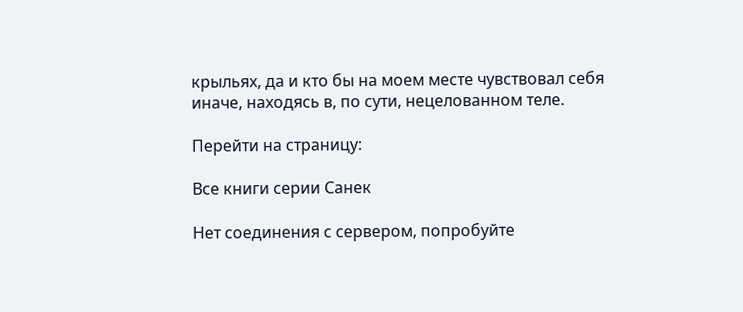крыльях, да и кто бы на моем месте чувствовал себя иначе, находясь в, по сути, нецелованном теле.

Перейти на страницу:

Все книги серии Санек

Нет соединения с сервером, попробуйте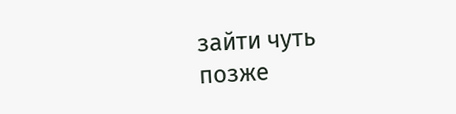зайти чуть позже